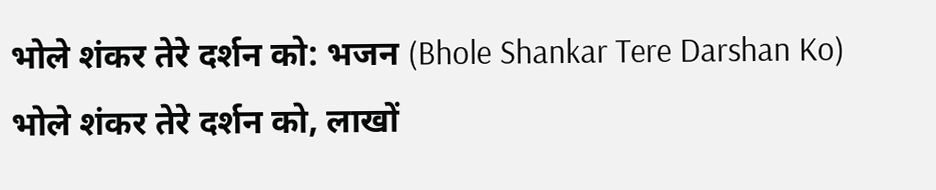भोले शंकर तेरे दर्शन को: भजन (Bhole Shankar Tere Darshan Ko)
भोले शंकर तेरे दर्शन को, लाखों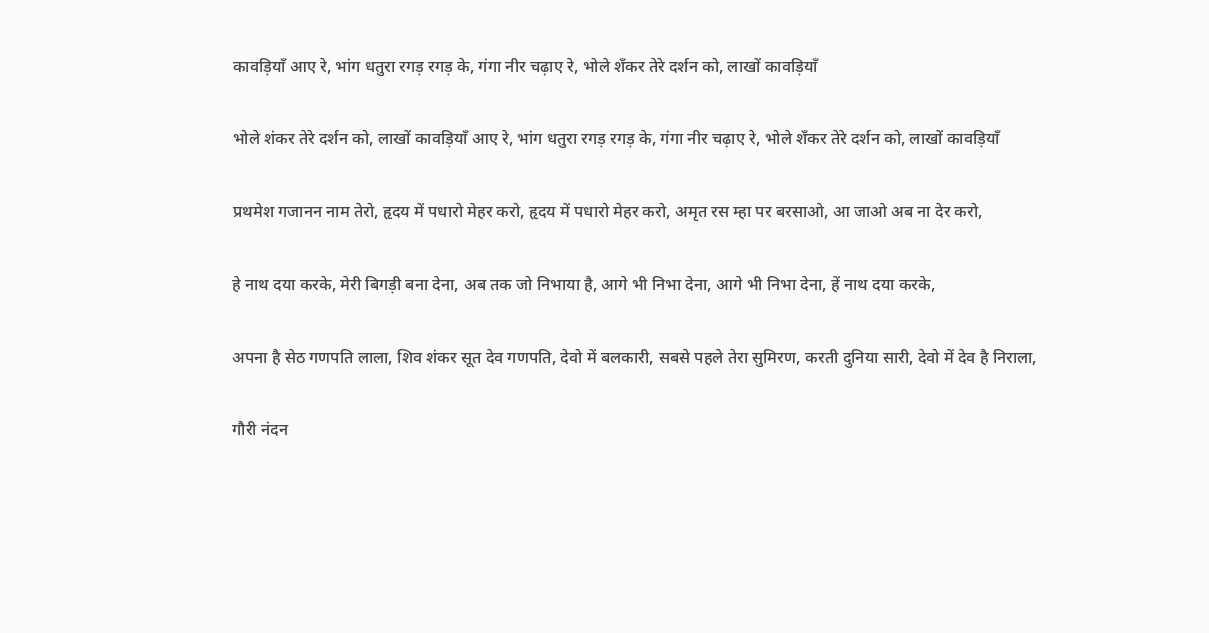कावड़ियाँ आए रे, भांग धतुरा रगड़ रगड़ के, गंगा नीर चढ़ाए रे, भोले शँकर तेरे दर्शन को, लाखों कावड़ियाँ

भोले शंकर तेरे दर्शन को, लाखों कावड़ियाँ आए रे, भांग धतुरा रगड़ रगड़ के, गंगा नीर चढ़ाए रे, भोले शँकर तेरे दर्शन को, लाखों कावड़ियाँ

प्रथमेश गजानन नाम तेरो, हृदय में पधारो मेहर करो, हृदय में पधारो मेहर करो, अमृत रस म्हा पर बरसाओ, आ जाओ अब ना देर करो,

हे नाथ दया करके, मेरी बिगड़ी बना देना, अब तक जो निभाया है, आगे भी निभा देना, आगे भी निभा देना, हें नाथ दया करके,

अपना है सेठ गणपति लाला, शिव शंकर सूत देव गणपति, देवो में बलकारी, सबसे पहले तेरा सुमिरण, करती दुनिया सारी, देवो में देव है निराला,

गौरी नंदन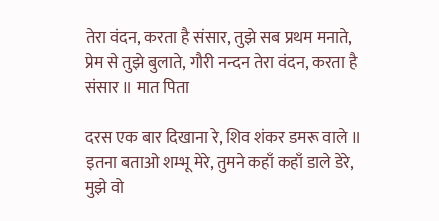तेरा वंदन, करता है संसार, तुझे सब प्रथम मनाते, प्रेम से तुझे बुलाते, गौरी नन्दन तेरा वंदन, करता है संसार ॥ मात पिता

दरस एक बार दिखाना रे, शिव शंकर डमरू वाले ॥ इतना बताओ शम्भू मेरे, तुमने कहाँ कहाँ डाले डेरे, मुझे वो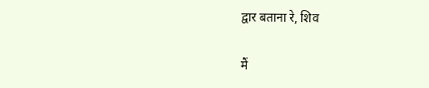द्वार बताना रे, शिव

मैं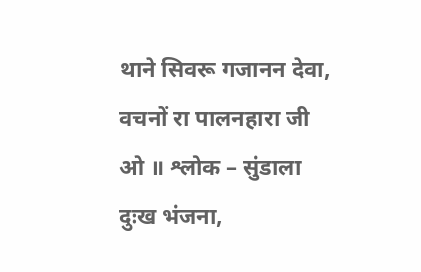थाने सिवरू गजानन देवा, वचनों रा पालनहारा जी ओ ॥ श्लोक – सुंडाला दुःख भंजना,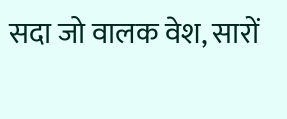सदा जो वालक वेश, सारों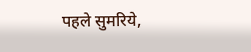पहले सुमरिये,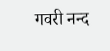गवरी नन्द